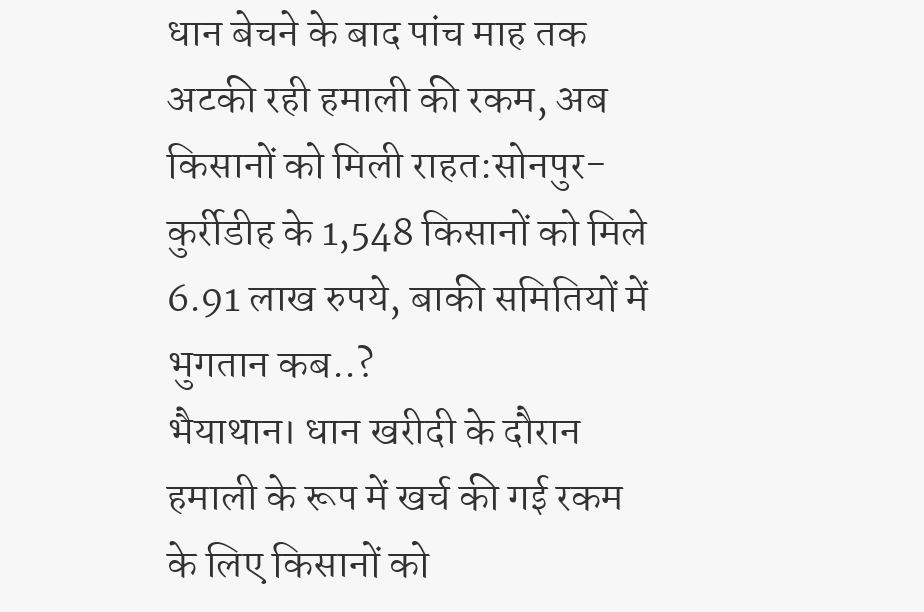धान बेचने के बाद पांच माह तक अटकी रही हमाली की रकम, अब किसानों को मिली राहत:सोनपुर-कुर्रीडीह के 1,548 किसानों को मिले 6.91 लाख रुपये, बाकी समितियों में भुगतान कब..?
भैयाथान। धान खरीदी के दौरान हमाली के रूप में खर्च की गई रकम के लिए किसानों को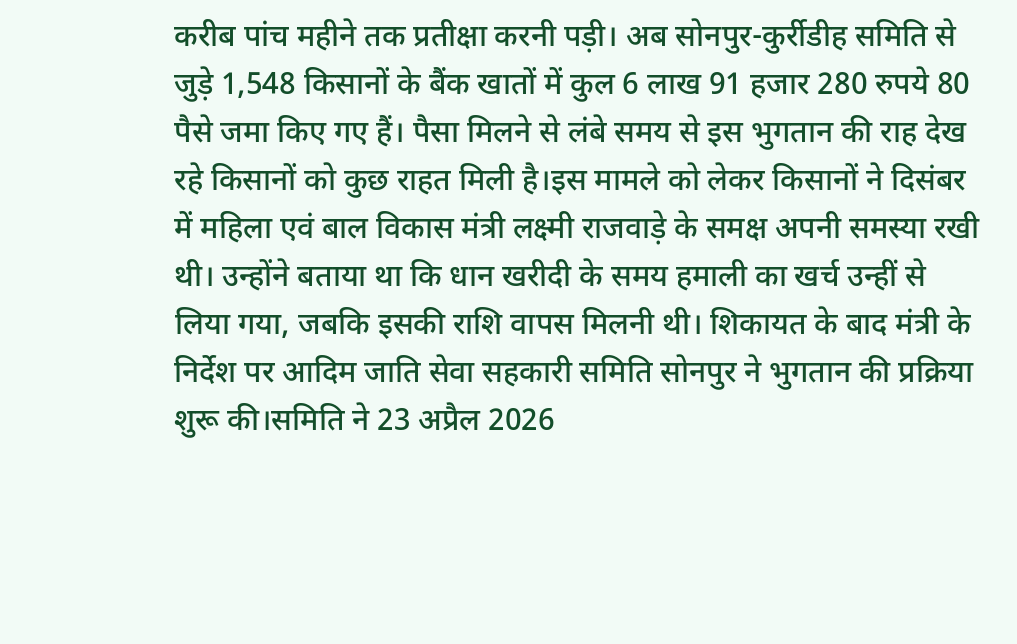करीब पांच महीने तक प्रतीक्षा करनी पड़ी। अब सोनपुर-कुर्रीडीह समिति से जुड़े 1,548 किसानों के बैंक खातों में कुल 6 लाख 91 हजार 280 रुपये 80 पैसे जमा किए गए हैं। पैसा मिलने से लंबे समय से इस भुगतान की राह देख रहे किसानों को कुछ राहत मिली है।इस मामले को लेकर किसानों ने दिसंबर में महिला एवं बाल विकास मंत्री लक्ष्मी राजवाड़े के समक्ष अपनी समस्या रखी थी। उन्होंने बताया था कि धान खरीदी के समय हमाली का खर्च उन्हीं से लिया गया, जबकि इसकी राशि वापस मिलनी थी। शिकायत के बाद मंत्री के निर्देश पर आदिम जाति सेवा सहकारी समिति सोनपुर ने भुगतान की प्रक्रिया शुरू की।समिति ने 23 अप्रैल 2026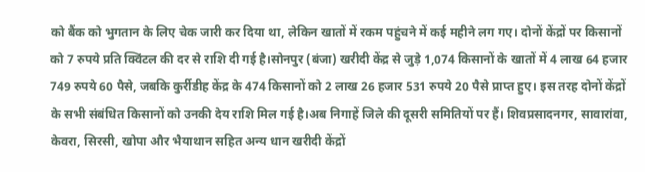को बैंक को भुगतान के लिए चेक जारी कर दिया था, लेकिन खातों में रकम पहुंचने में कई महीने लग गए। दोनों केंद्रों पर किसानों को 7 रुपये प्रति क्विंटल की दर से राशि दी गई है।सोनपुर (बंजा) खरीदी केंद्र से जुड़े 1,074 किसानों के खातों में 4 लाख 64 हजार 749 रुपये 60 पैसे, जबकि कुर्रीडीह केंद्र के 474 किसानों को 2 लाख 26 हजार 531 रुपये 20 पैसे प्राप्त हुए। इस तरह दोनों केंद्रों के सभी संबंधित किसानों को उनकी देय राशि मिल गई है।अब निगाहें जिले की दूसरी समितियों पर हैं। शिवप्रसादनगर, सावारांवा, केवरा, सिरसी, खोपा और भैयाथान सहित अन्य धान खरीदी केंद्रों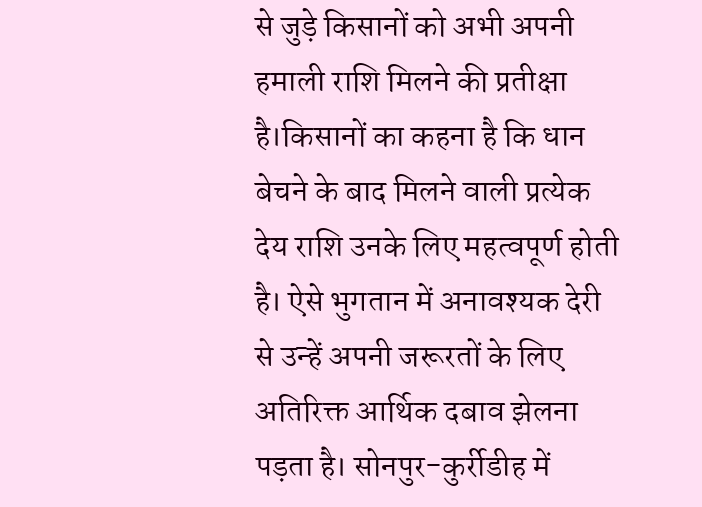से जुड़े किसानों को अभी अपनी हमाली राशि मिलने की प्रतीक्षा है।किसानों का कहना है कि धान बेचने के बाद मिलने वाली प्रत्येक देय राशि उनके लिए महत्वपूर्ण होती है। ऐसे भुगतान में अनावश्यक देरी से उन्हें अपनी जरूरतों के लिए अतिरिक्त आर्थिक दबाव झेलना पड़ता है। सोनपुर-कुर्रीडीह में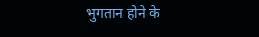भुगतान होने के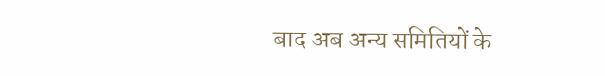बाद अब अन्य समितियों के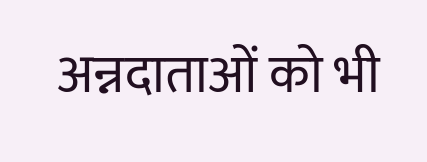अन्नदाताओं को भी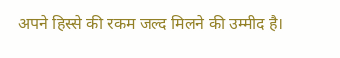अपने हिस्से की रकम जल्द मिलने की उम्मीद है।